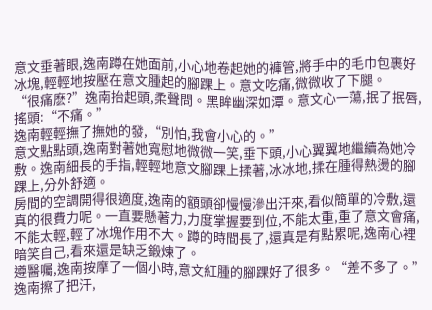意文垂著眼,逸南蹲在她面前,小心地卷起她的褲管,將手中的毛巾包裹好冰塊,輕輕地按壓在意文腫起的腳踝上。意文吃痛,微微收了下腿。
“很痛麽?”逸南抬起頭,柔聲問。黑眸幽深如潭。意文心一蕩,抿了抿唇,搖頭:“不痛。”
逸南輕輕撫了撫她的發,“別怕,我會小心的。”
意文點點頭,逸南對著她寬慰地微微一笑,垂下頭,小心翼翼地繼續為她冷敷。逸南細長的手指,輕輕地意文腳踝上揉著,冰冰地,揉在腫得熱燙的腳踝上,分外舒適。
房間的空調開得很適度,逸南的額頭卻慢慢滲出汗來,看似簡單的冷敷,還真的很費力呢。一直要懸著力,力度掌握要到位,不能太重,重了意文會痛,不能太輕,輕了冰塊作用不大。蹲的時間長了,還真是有點累呢,逸南心裡暗笑自己,看來還是缺乏鍛煉了。
遵醫囑,逸南按摩了一個小時,意文紅腫的腳踝好了很多。“差不多了。”逸南擦了把汗,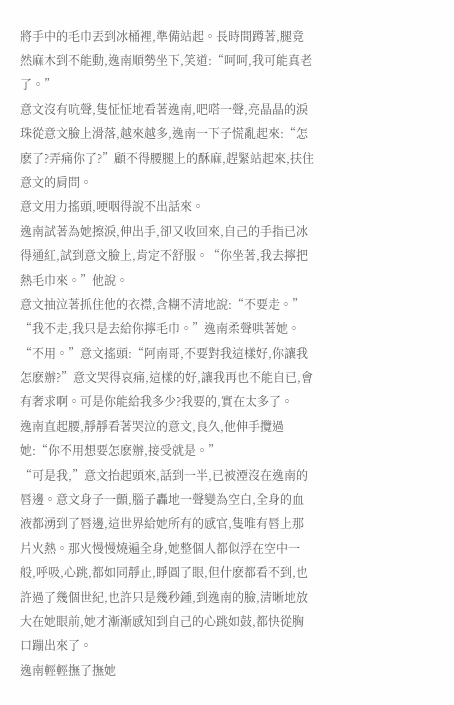將手中的毛巾丟到冰桶裡,準備站起。長時間蹲著,腿竟然麻木到不能動,逸南順勢坐下,笑道:“呵呵,我可能真老了。”
意文沒有吭聲,隻怔怔地看著逸南,吧嗒一聲,亮晶晶的淚珠從意文臉上滑落,越來越多,逸南一下子慌亂起來:“怎麽了?弄痛你了?”顧不得腰腿上的酥麻,趕緊站起來,扶住意文的肩問。
意文用力搖頭,哽咽得說不出話來。
逸南試著為她擦淚,伸出手,卻又收回來,自己的手指已冰得通紅,試到意文臉上,肯定不舒服。“你坐著,我去擰把熱毛巾來。”他說。
意文抽泣著抓住他的衣襟,含糊不清地說:“不要走。”
“我不走,我只是去給你擰毛巾。”逸南柔聲哄著她。
“不用。”意文搖頭:“阿南哥,不要對我這樣好,你讓我怎麽辦?”意文哭得哀痛,這樣的好,讓我再也不能自已,會有奢求啊。可是你能給我多少?我要的,實在太多了。
逸南直起腰,靜靜看著哭泣的意文,良久,他伸手攬過她:“你不用想要怎麽辦,接受就是。”
“可是我,”意文抬起頭來,話到一半,已被湮沒在逸南的唇邊。意文身子一顫,腦子轟地一聲變為空白,全身的血液都湧到了唇邊,這世界給她所有的感官,隻唯有唇上那片火熱。那火慢慢燒遍全身,她整個人都似浮在空中一般,呼吸,心跳,都如同靜止,睜圓了眼,但什麽都看不到,也許過了幾個世紀,也許只是幾秒鍾,到逸南的臉,清晰地放大在她眼前,她才漸漸感知到自己的心跳如鼓,都快從胸口蹦出來了。
逸南輕輕撫了撫她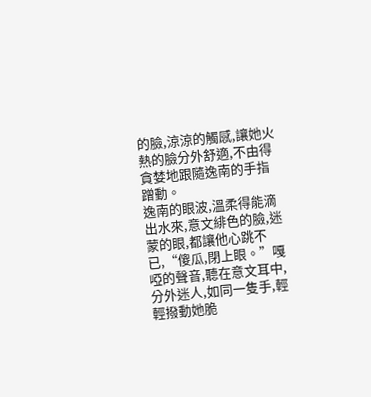的臉,涼涼的觸感,讓她火熱的臉分外舒適,不由得貪婪地跟隨逸南的手指蹭動。
逸南的眼波,溫柔得能滴出水來,意文緋色的臉,迷蒙的眼,都讓他心跳不已,“傻瓜,閉上眼。”嘎啞的聲音,聽在意文耳中,分外迷人,如同一隻手,輕輕撥動她脆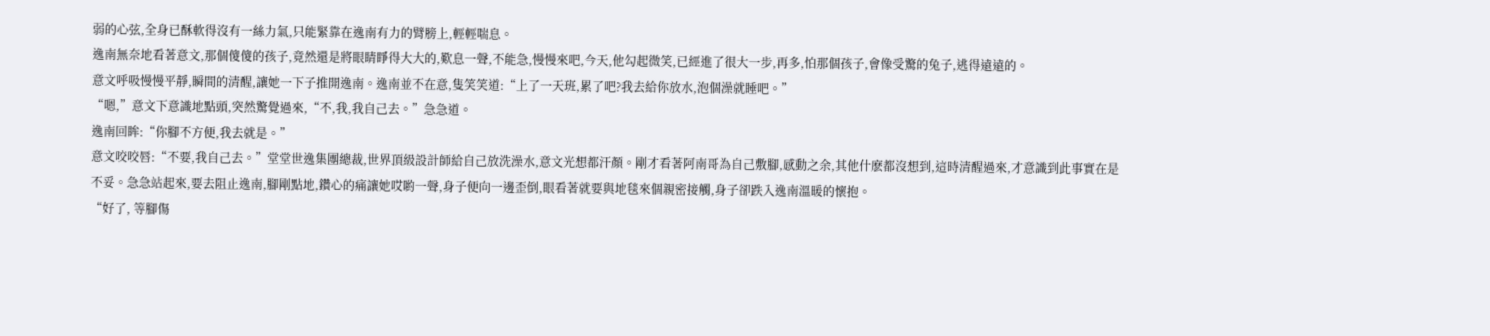弱的心弦,全身已酥軟得沒有一絲力氣,只能緊靠在逸南有力的臂膀上,輕輕喘息。
逸南無奈地看著意文,那個傻傻的孩子,竟然還是將眼睛睜得大大的,歎息一聲,不能急,慢慢來吧,今天,他勾起微笑,已經進了很大一步,再多,怕那個孩子,會像受驚的兔子,逃得遠遠的。
意文呼吸慢慢平靜,瞬間的清醒,讓她一下子推開逸南。逸南並不在意,隻笑笑道:“上了一天班,累了吧?我去給你放水,泡個澡就睡吧。”
“嗯,”意文下意識地點頭,突然驚覺過來,“不,我,我自己去。”急急道。
逸南回眸:“你腳不方便,我去就是。”
意文咬咬唇:“不要,我自己去。”堂堂世逸集團總裁,世界頂級設計師給自己放洗澡水,意文光想都汗顏。剛才看著阿南哥為自己敷腳,感動之余,其他什麽都沒想到,這時清醒過來,才意識到此事實在是不妥。急急站起來,要去阻止逸南,腳剛點地,鑽心的痛讓她哎喲一聲,身子便向一邊歪倒,眼看著就要與地毯來個親密接觸,身子卻跌入逸南溫暖的懷抱。
“好了, 等腳傷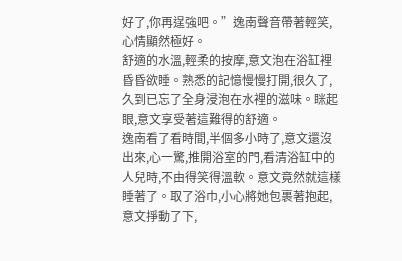好了,你再逞強吧。”逸南聲音帶著輕笑,心情顯然極好。
舒適的水溫,輕柔的按摩,意文泡在浴缸裡昏昏欲睡。熟悉的記憶慢慢打開,很久了,久到已忘了全身浸泡在水裡的滋味。眯起眼,意文享受著這難得的舒適。
逸南看了看時間,半個多小時了,意文還沒出來,心一驚,推開浴室的門,看清浴缸中的人兒時,不由得笑得溫軟。意文竟然就這樣睡著了。取了浴巾,小心將她包裹著抱起,意文掙動了下,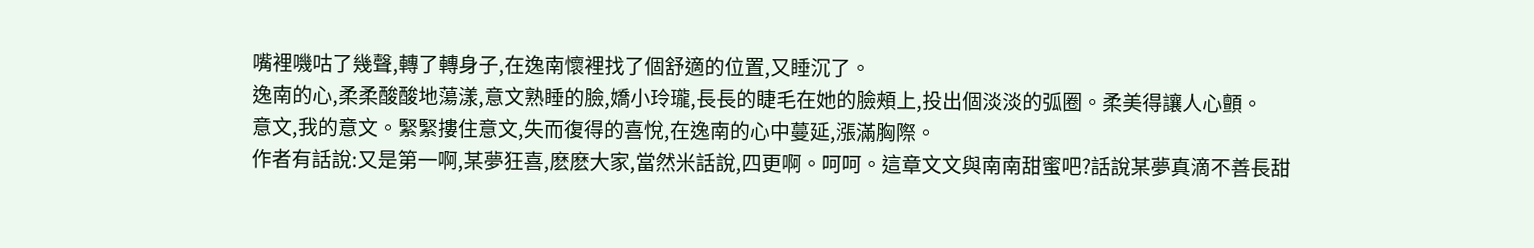嘴裡嘰咕了幾聲,轉了轉身子,在逸南懷裡找了個舒適的位置,又睡沉了。
逸南的心,柔柔酸酸地蕩漾,意文熟睡的臉,嬌小玲瓏,長長的睫毛在她的臉頰上,投出個淡淡的弧圈。柔美得讓人心顫。
意文,我的意文。緊緊摟住意文,失而復得的喜悅,在逸南的心中蔓延,漲滿胸際。
作者有話說:又是第一啊,某夢狂喜,麽麽大家,當然米話說,四更啊。呵呵。這章文文與南南甜蜜吧?話說某夢真滴不善長甜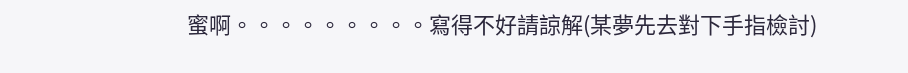蜜啊。。。。。。。。。寫得不好請諒解(某夢先去對下手指檢討)